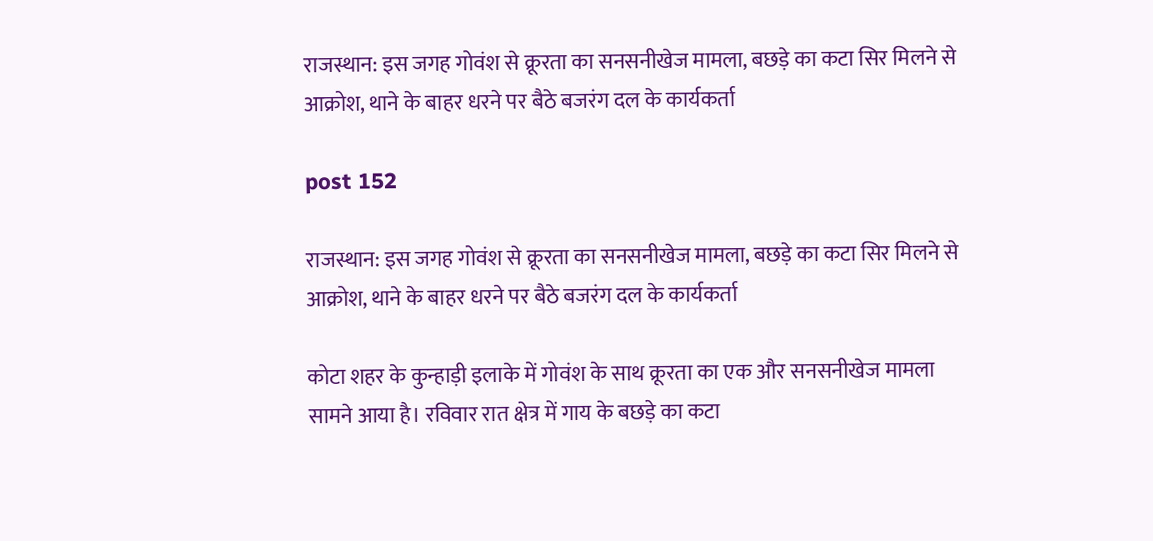राजस्थान: इस जगह गोवंश से क्रूरता का सनसनीखेज मामला, बछड़े का कटा सिर मिलने से आक्रोश, थाने के बाहर धरने पर बैठे बजरंग दल के कार्यकर्ता

post 152

राजस्थान: इस जगह गोवंश से क्रूरता का सनसनीखेज मामला, बछड़े का कटा सिर मिलने से आक्रोश, थाने के बाहर धरने पर बैठे बजरंग दल के कार्यकर्ता

कोटा शहर के कुन्हाड़ी इलाके में गोवंश के साथ क्रूरता का एक और सनसनीखेज मामला सामने आया है। रविवार रात क्षेत्र में गाय के बछड़े का कटा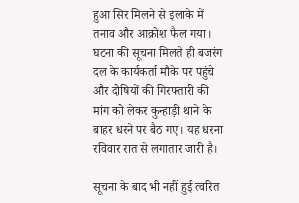हुआ सिर मिलने से इलाके में तनाव और आक्रोश फैल गया। घटना की सूचना मिलते ही बजरंग दल के कार्यकर्ता मौके पर पहुंचे और दोषियों की गिरफ्तारी की मांग को लेकर कुन्हाड़ी थाने के बाहर धरने पर बैठ गए। यह धरना रविवार रात से लगातार जारी है।

सूचना के बाद भी नहीं हुई त्वरित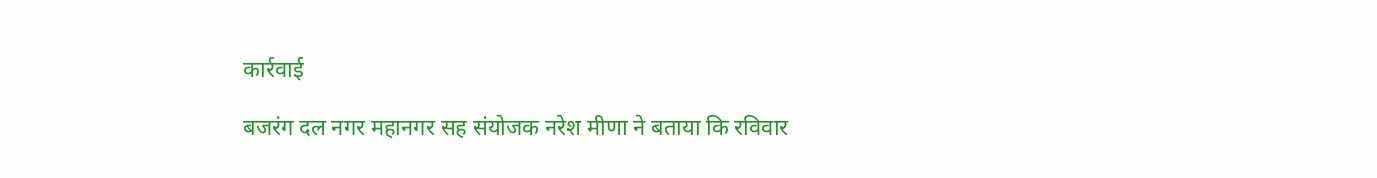कार्रवाई

बजरंग दल नगर महानगर सह संयोजक नरेश मीणा ने बताया कि रविवार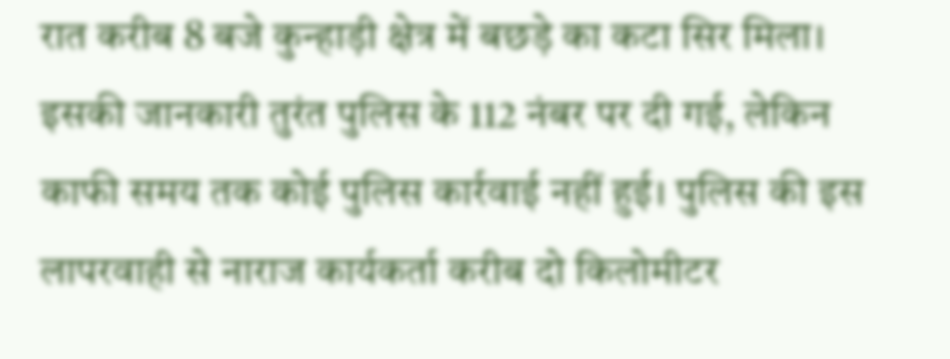रात करीब 8 बजे कुन्हाड़ी क्षेत्र में बछड़े का कटा सिर मिला। इसकी जानकारी तुरंत पुलिस के 112 नंबर पर दी गई, लेकिन काफी समय तक कोई पुलिस कार्रवाई नहीं हुई। पुलिस की इस लापरवाही से नाराज कार्यकर्ता करीब दो किलोमीटर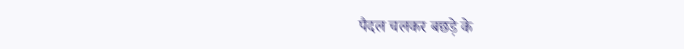पैदल चलकर बछड़े के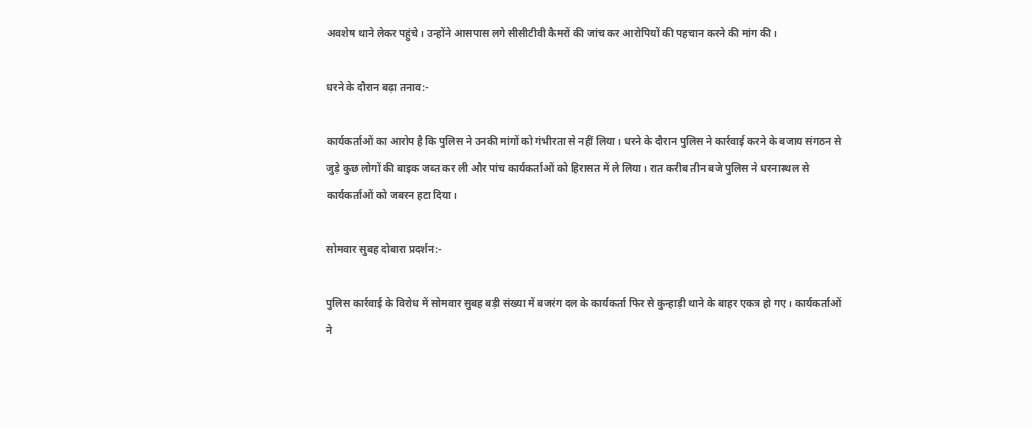अवशेष थाने लेकर पहुंचे। उन्होंने आसपास लगे सीसीटीवी कैमरों की जांच कर आरोपियों की पहचान करने की मांग की।

धरने के दौरान बढ़ा तनाव:-

कार्यकर्ताओं का आरोप है कि पुलिस ने उनकी मांगों को गंभीरता से नहीं लिया। धरने के दौरान पुलिस ने कार्रवाई करने के बजाय संगठन से जुड़े कुछ लोगों की बाइक जब्त कर ली और पांच कार्यकर्ताओं को हिरासत में ले लिया। रात करीब तीन बजे पुलिस ने धरनास्थल से कार्यकर्ताओं को जबरन हटा दिया।

सोमवार सुबह दोबारा प्रदर्शन:-

पुलिस कार्रवाई के विरोध में सोमवार सुबह बड़ी संख्या में बजरंग दल के कार्यकर्ता फिर से कुन्हाड़ी थाने के बाहर एकत्र हो गए। कार्यकर्ताओं ने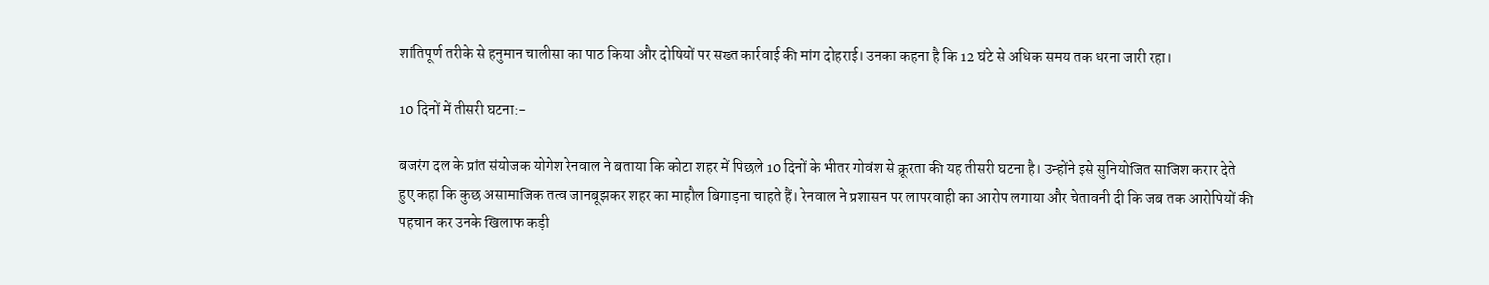शांतिपूर्ण तरीके से हनुमान चालीसा का पाठ किया और दोषियों पर सख्त कार्रवाई की मांग दोहराई। उनका कहना है कि 12 घंटे से अधिक समय तक धरना जारी रहा।

10 दिनों में तीसरी घटना:-

बजरंग दल के प्रांत संयोजक योगेश रेनवाल ने बताया कि कोटा शहर में पिछले 10 दिनों के भीतर गोवंश से क्रूरता की यह तीसरी घटना है। उन्होंने इसे सुनियोजित साजिश करार देते हुए कहा कि कुछ असामाजिक तत्व जानबूझकर शहर का माहौल बिगाड़ना चाहते हैं। रेनवाल ने प्रशासन पर लापरवाही का आरोप लगाया और चेतावनी दी कि जब तक आरोपियों की पहचान कर उनके खिलाफ कड़ी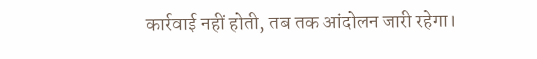कार्रवाई नहीं होती, तब तक आंदोलन जारी रहेगा।